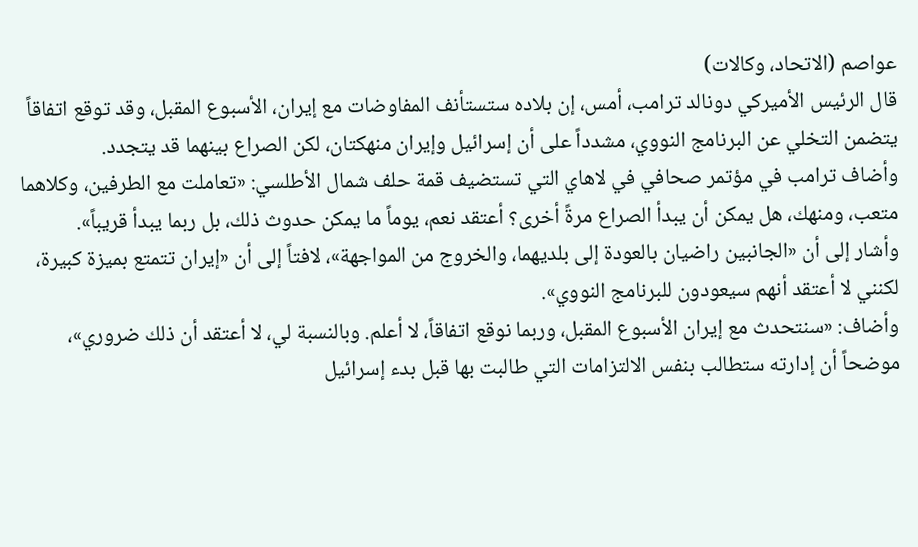عواصم (الاتحاد، وكالات)
قال الرئيس الأميركي دونالد ترامب، أمس، إن بلاده ستستأنف المفاوضات مع إيران، الأسبوع المقبل، وقد توقع اتفاقاً يتضمن التخلي عن البرنامج النووي، مشدداً على أن إسرائيل وإيران منهكتان، لكن الصراع بينهما قد يتجدد.
وأضاف ترامب في مؤتمر صحافي في لاهاي التي تستضيف قمة حلف شمال الأطلسي: «تعاملت مع الطرفين، وكلاهما متعب، ومنهك، هل يمكن أن يبدأ الصراع مرةً أخرى؟ أعتقد نعم، يوماً ما يمكن حدوث ذلك، بل ربما يبدأ قريباً».
وأشار إلى أن «الجانبين راضيان بالعودة إلى بلديهما، والخروج من المواجهة»، لافتاً إلى أن «إيران تتمتع بميزة كبيرة، لكنني لا أعتقد أنهم سيعودون للبرنامج النووي».
وأضاف: «سنتحدث مع إيران الأسبوع المقبل، وربما نوقع اتفاقاً، لا أعلم. وبالنسبة لي، لا أعتقد أن ذلك ضروري»، موضحاً أن إدارته ستطالب بنفس الالتزامات التي طالبت بها قبل بدء إسرائيل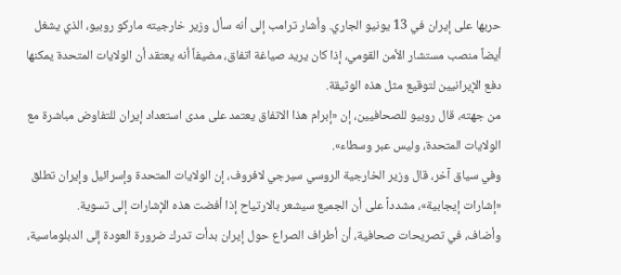حربها على إيران في 13 يونيو الجاري. وأشار ترامب إلى أنه سأل وزير خارجيته ماركو روبيو، الذي يشغل أيضاً منصب مستشار الأمن القومي، إذا كان يريد صياغة اتفاق، مضيفاً أنه يعتقد أن الولايات المتحدة يمكنها دفع الإيرانيين لتوقيع مثل هذه الوثيقة.
من جهته، قال روبيو للصحافيين، إن «إبرام هذا الاتفاق يعتمد على مدى استعداد إيران للتفاوض مباشرة مع الولايات المتحدة، وليس عبر وسطاء».
وفي سياق آخر، قال وزير الخارجية الروسي سيرجي لافروف، إن الولايات المتحدة وإسرائيل وإيران تطلق «إشارات إيجابية»، مشدداً على أن الجميع سيشعر بالارتياح إذا أفضت هذه الإشارات إلى تسوية.
وأضاف، في تصريحات صحافية، أن أطراف الصراع حول إيران بدأت تدرك ضرورة العودة إلى الدبلوماسية،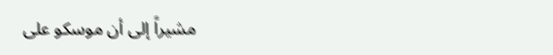مشيراً إلى أن موسكو على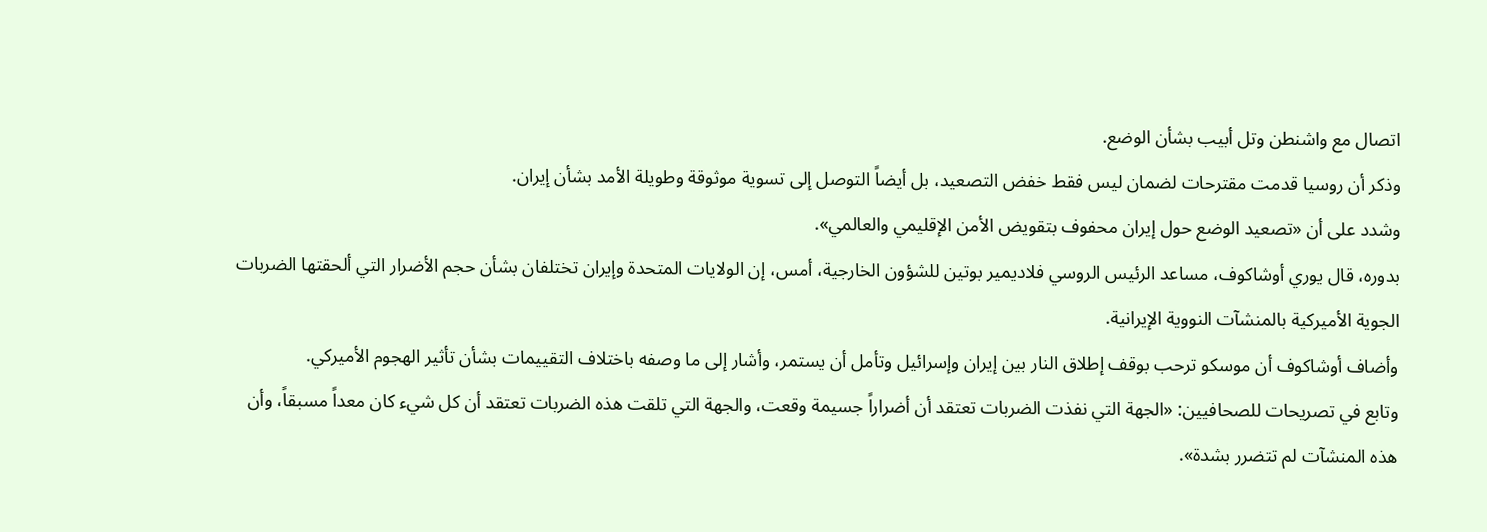اتصال مع واشنطن وتل أبيب بشأن الوضع.
وذكر أن روسيا قدمت مقترحات لضمان ليس فقط خفض التصعيد، بل أيضاً التوصل إلى تسوية موثوقة وطويلة الأمد بشأن إيران.
وشدد على أن «تصعيد الوضع حول إيران محفوف بتقويض الأمن الإقليمي والعالمي».
بدوره، قال يوري أوشاكوف، مساعد الرئيس الروسي فلاديمير بوتين للشؤون الخارجية، أمس، إن الولايات المتحدة وإيران تختلفان بشأن حجم الأضرار التي ألحقتها الضربات الجوية الأميركية بالمنشآت النووية الإيرانية.
وأضاف أوشاكوف أن موسكو ترحب بوقف إطلاق النار بين إيران وإسرائيل وتأمل أن يستمر، وأشار إلى ما وصفه باختلاف التقييمات بشأن تأثير الهجوم الأميركي.
وتابع في تصريحات للصحافيين: «الجهة التي نفذت الضربات تعتقد أن أضراراً جسيمة وقعت، والجهة التي تلقت هذه الضربات تعتقد أن كل شيء كان معداً مسبقاً، وأن هذه المنشآت لم تتضرر بشدة».